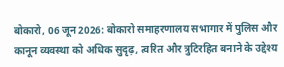बोकारो, 06 जून 2026: बोकारो समाहरणालय सभागार में पुलिस और कानून व्यवस्था को अधिक सुदृढ़, त्वरित और त्रुटिरहित बनाने के उद्देश्य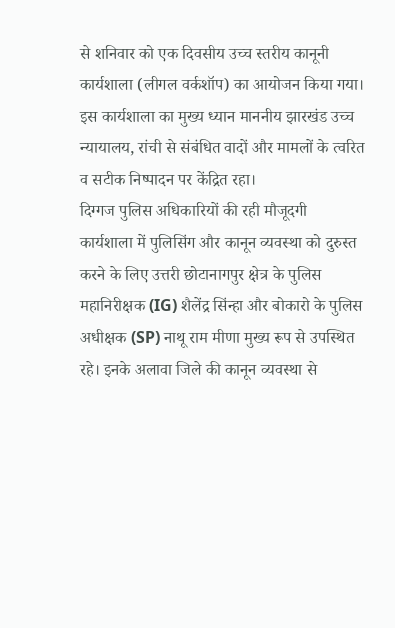से शनिवार को एक दिवसीय उच्च स्तरीय कानूनी कार्यशाला (लीगल वर्कशॉप) का आयोजन किया गया। इस कार्यशाला का मुख्य ध्यान माननीय झारखंड उच्च न्यायालय, रांची से संबंधित वादों और मामलों के त्वरित व सटीक निष्पादन पर केंद्रित रहा।
दिग्गज पुलिस अधिकारियों की रही मौजूदगी
कार्यशाला में पुलिसिंग और कानून व्यवस्था को दुरुस्त करने के लिए उत्तरी छोटानागपुर क्षेत्र के पुलिस महानिरीक्षक (IG) शैलेंद्र सिंन्हा और बोकारो के पुलिस अधीक्षक (SP) नाथू राम मीणा मुख्य रूप से उपस्थित रहे। इनके अलावा जिले की कानून व्यवस्था से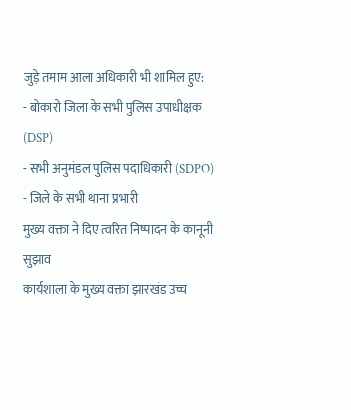जुड़े तमाम आला अधिकारी भी शामिल हुए:
- बोकारो जिला के सभी पुलिस उपाधीक्षक (DSP)
- सभी अनुमंडल पुलिस पदाधिकारी (SDPO)
- जिले के सभी थाना प्रभारी
मुख्य वक्ता ने दिए त्वरित निष्पादन के कानूनी सुझाव
कार्यशाला के मुख्य वक्ता झारखंड उच्च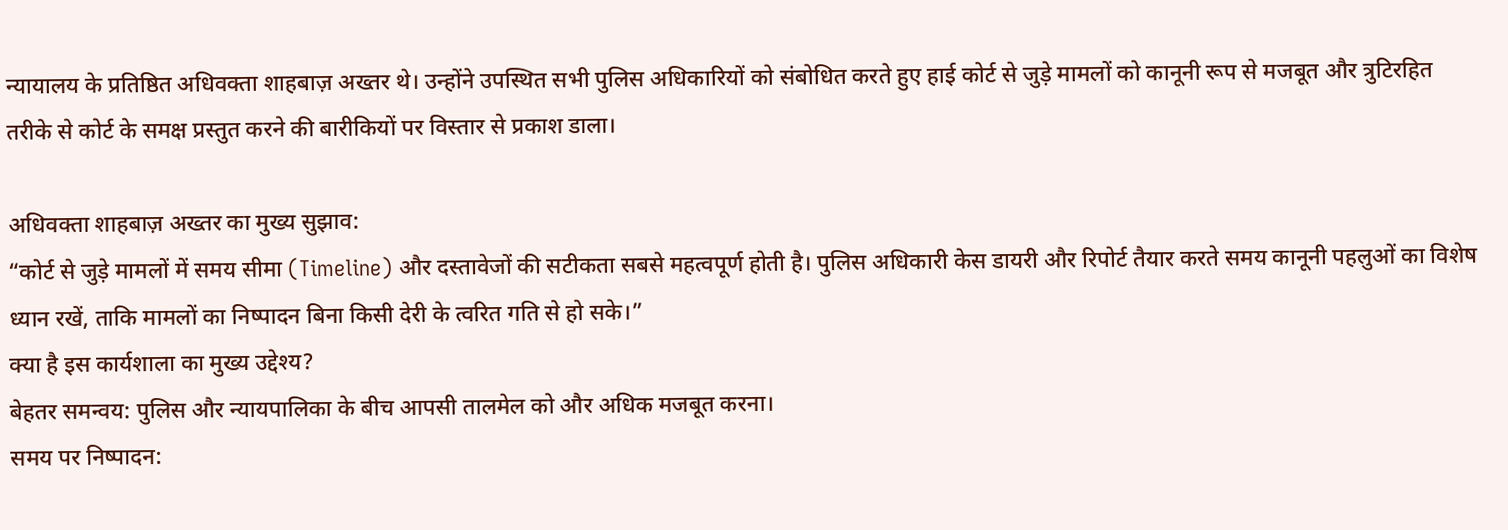न्यायालय के प्रतिष्ठित अधिवक्ता शाहबाज़ अख्तर थे। उन्होंने उपस्थित सभी पुलिस अधिकारियों को संबोधित करते हुए हाई कोर्ट से जुड़े मामलों को कानूनी रूप से मजबूत और त्रुटिरहित तरीके से कोर्ट के समक्ष प्रस्तुत करने की बारीकियों पर विस्तार से प्रकाश डाला।

अधिवक्ता शाहबाज़ अख्तर का मुख्य सुझाव:
“कोर्ट से जुड़े मामलों में समय सीमा (Timeline) और दस्तावेजों की सटीकता सबसे महत्वपूर्ण होती है। पुलिस अधिकारी केस डायरी और रिपोर्ट तैयार करते समय कानूनी पहलुओं का विशेष ध्यान रखें, ताकि मामलों का निष्पादन बिना किसी देरी के त्वरित गति से हो सके।”
क्या है इस कार्यशाला का मुख्य उद्देश्य?
बेहतर समन्वय: पुलिस और न्यायपालिका के बीच आपसी तालमेल को और अधिक मजबूत करना।
समय पर निष्पादन: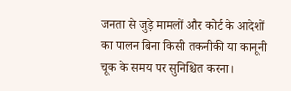जनता से जुड़े मामलों और कोर्ट के आदेशों का पालन बिना किसी तकनीकी या कानूनी चूक के समय पर सुनिश्चित करना।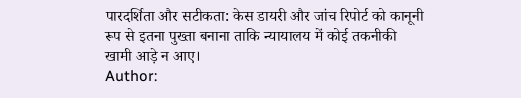पारदर्शिता और सटीकता: केस डायरी और जांच रिपोर्ट को कानूनी रूप से इतना पुख्ता बनाना ताकि न्यायालय में कोई तकनीकी खामी आड़े न आए।
Author: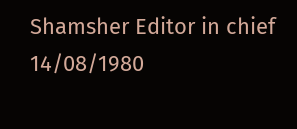Shamsher Editor in chief
14/08/1980